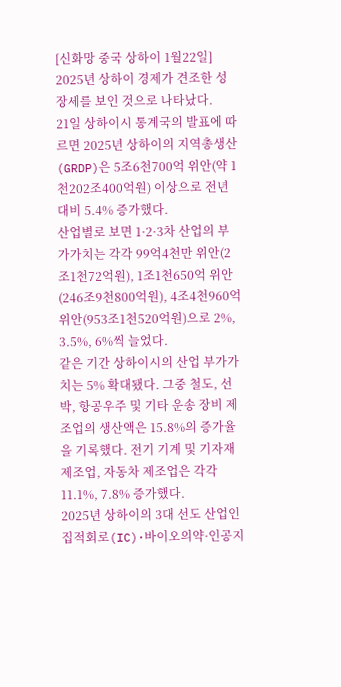[신화망 중국 상하이 1월22일] 2025년 상하이 경제가 견조한 성장세를 보인 것으로 나타났다.
21일 상하이시 통계국의 발표에 따르면 2025년 상하이의 지역총생산(GRDP)은 5조6천700억 위안(약 1천202조400억원) 이상으로 전년 대비 5.4% 증가했다.
산업별로 보면 1·2·3차 산업의 부가가치는 각각 99억4천만 위안(2조1천72억원), 1조1천650억 위안(246조9천800억원), 4조4천960억 위안(953조1천520억원)으로 2%, 3.5%, 6%씩 늘었다.
같은 기간 상하이시의 산업 부가가치는 5% 확대됐다. 그중 철도, 선박, 항공우주 및 기타 운송 장비 제조업의 생산액은 15.8%의 증가율을 기록했다. 전기 기계 및 기자재 제조업, 자동차 제조업은 각각 11.1%, 7.8% 증가했다.
2025년 상하이의 3대 선도 산업인 집적회로(IC)·바이오의약·인공지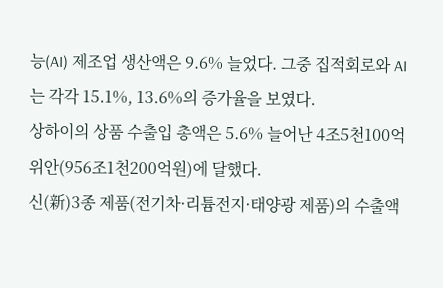능(AI) 제조업 생산액은 9.6% 늘었다. 그중 집적회로와 AI는 각각 15.1%, 13.6%의 증가율을 보였다.
상하이의 상품 수출입 총액은 5.6% 늘어난 4조5천100억 위안(956조1천200억원)에 달했다.
신(新)3종 제품(전기차·리튬전지·태양광 제품)의 수출액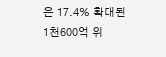은 17.4% 확대된 1천600억 위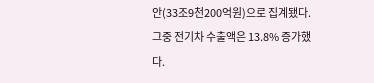안(33조9천200억원)으로 집계됐다. 그중 전기차 수출액은 13.8% 증가했다.